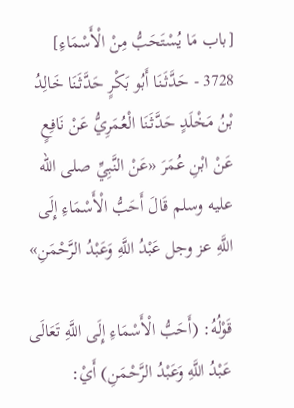[باب مَا يُسْتَحَبُّ مِنْ الْأَسْمَاءِ]
3728 - حَدَّثَنَا أَبُو بَكْرٍ حَدَّثَنَا خَالِدُ بْنُ مَخْلَدٍ حَدَّثَنَا الْعُمَرِيُّ عَنْ نَافِعٍ عَنْ ابْنِ عُمَرَ «عَنْ النَّبِيِّ صلى الله عليه وسلم قَالَ أَحَبُّ الْأَسْمَاءِ إِلَى اللَّهِ عز وجل عَبْدُ اللَّهِ وَعَبْدُ الرَّحْمَنِ»

قَوْلُهُ: (أَحَبُّ الْأَسْمَاءِ إِلَى اللَّهِ تَعَالَى عَبْدُ اللَّهِ وَعَبْدُ الرَّحْمَنِ) أَيْ: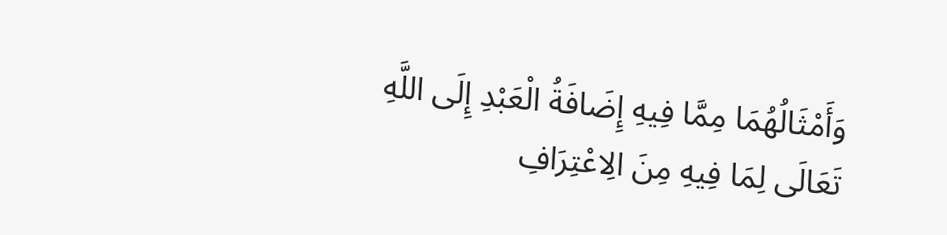وَأَمْثَالُهُمَا مِمَّا فِيهِ إِضَافَةُ الْعَبْدِ إِلَى اللَّهِ تَعَالَى لِمَا فِيهِ مِنَ الِاعْتِرَافِ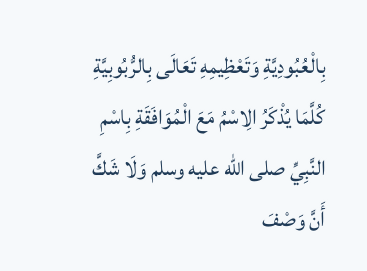بِالْعُبُودِيَّةِ وَتَعْظِيمِهِ تَعَالَى بِالرُّبُوبِيَّةِ كُلَّمَا يُذْكَرُ الِاسْمُ مَعَ الْمُوَافَقَةِ بِاسْمِ النَّبِيِّ صلى الله عليه وسلم وَلَا شَكَّ أَنَّ وَصْفَ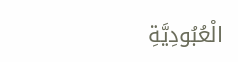الْعُبُودِيَّةِ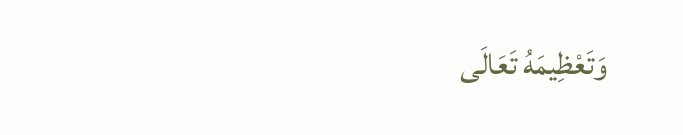وَتَعْظِيمَهُ تَعَالَى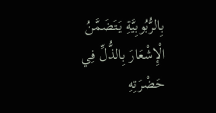بِالرُّبُوبِيَّةِ يَتَضَمَّنُ الْإِشْعَارَ بِالذُّلِّ فِي حَضْرَتِهِ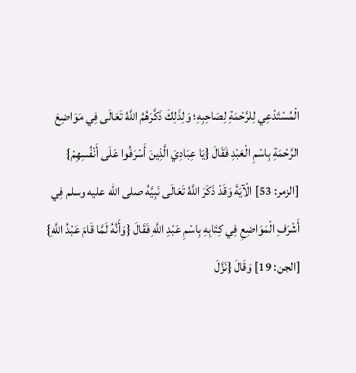الْمُسْتَدْعِي لِلرَّحْمَةِ لِصَاحِبِهِ؛ وَلِذَلِكَ ذَكَّرَهُمُ اللَّهُ تَعَالَى فِي مَوَاضِعَ الرَّحْمَةِ بِاسْمِ الْعَبْدِ فَقَالَ {يَا عِبَادِيَ الَّذِينَ أَسْرَفُوا عَلَى أَنْفُسِهِمْ} [الزمر: 53] الْآيَةَ وَقَدْ ذَكَرَ اللَّهُ تَعَالَى نَبِيَّهُ صلى الله عليه وسلم فِي أَشْرَفِ الْمَوَاضِعِ فِي كِتَابِهِ بِاسْمِ عَبْدِ اللَّهِ فَقَالَ {وَأَنَّهُ لَمَّا قَامَ عَبْدُ اللَّهِ} [الجن: 19] وَقَالَ {نَزَّلَ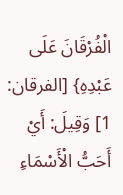الْفُرْقَانَ عَلَى عَبْدِهِ} [الفرقان: 1] وَقِيلَ: أَيْ أَحَبُّ الْأَسْمَاءِ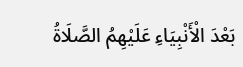بَعْدَ الْأَنْبِيَاءِ عَلَيْهِمُ الصَّلَاةُ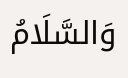وَالسَّلَامُ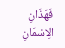فَهَذَانِ الِاسْمَانِ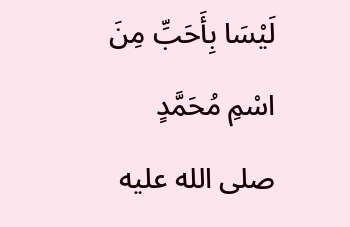لَيْسَا بِأَحَبِّ مِنَ اسْمِ مُحَمَّدٍ صلى الله عليه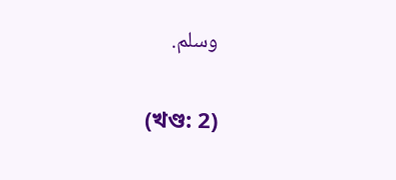وسلم.

(খণ্ড: 2)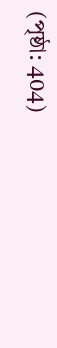(পৃষ্ঠা: 404)